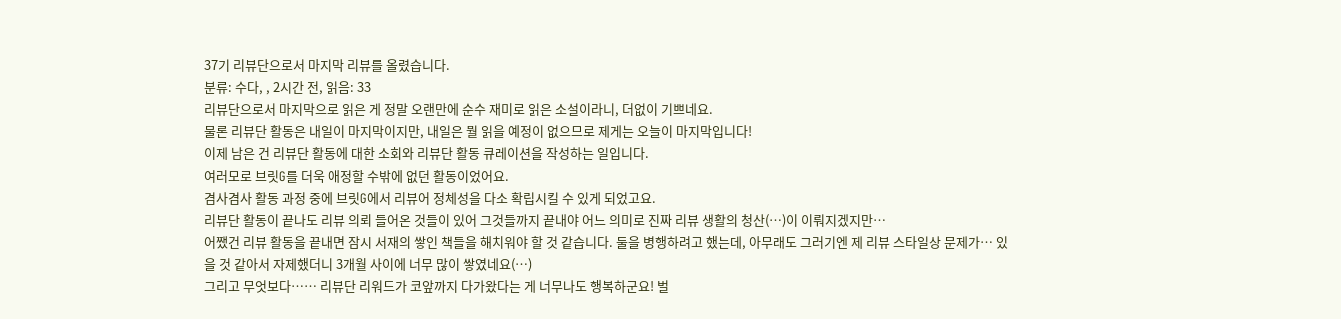37기 리뷰단으로서 마지막 리뷰를 올렸습니다.
분류: 수다, , 2시간 전, 읽음: 33
리뷰단으로서 마지막으로 읽은 게 정말 오랜만에 순수 재미로 읽은 소설이라니, 더없이 기쁘네요.
물론 리뷰단 활동은 내일이 마지막이지만, 내일은 뭘 읽을 예정이 없으므로 제게는 오늘이 마지막입니다!
이제 남은 건 리뷰단 활동에 대한 소회와 리뷰단 활동 큐레이션을 작성하는 일입니다.
여러모로 브릿G를 더욱 애정할 수밖에 없던 활동이었어요.
겸사겸사 활동 과정 중에 브릿G에서 리뷰어 정체성을 다소 확립시킬 수 있게 되었고요.
리뷰단 활동이 끝나도 리뷰 의뢰 들어온 것들이 있어 그것들까지 끝내야 어느 의미로 진짜 리뷰 생활의 청산(…)이 이뤄지겠지만…
어쨌건 리뷰 활동을 끝내면 잠시 서재의 쌓인 책들을 해치워야 할 것 같습니다. 둘을 병행하려고 했는데, 아무래도 그러기엔 제 리뷰 스타일상 문제가… 있을 것 같아서 자제했더니 3개월 사이에 너무 많이 쌓였네요(…)
그리고 무엇보다…… 리뷰단 리워드가 코앞까지 다가왔다는 게 너무나도 행복하군요! 벌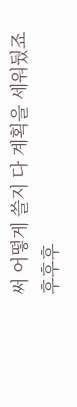써 어떻게 쓸지 다 계획을 세워뒀죠 후후후